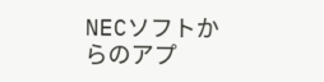NECソフトからのアプ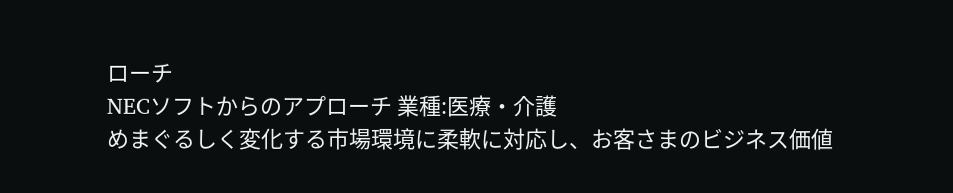ローチ
NECソフトからのアプローチ 業種:医療・介護
めまぐるしく変化する市場環境に柔軟に対応し、お客さまのビジネス価値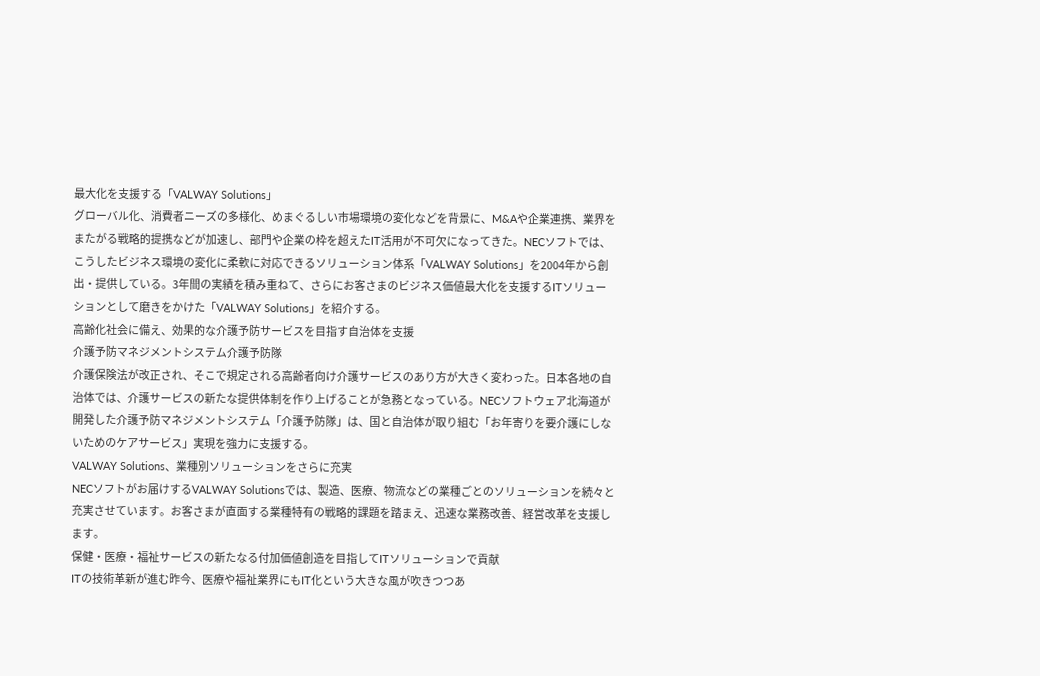最大化を支援する「VALWAY Solutions」
グローバル化、消費者ニーズの多様化、めまぐるしい市場環境の変化などを背景に、M&Aや企業連携、業界をまたがる戦略的提携などが加速し、部門や企業の枠を超えたIT活用が不可欠になってきた。NECソフトでは、こうしたビジネス環境の変化に柔軟に対応できるソリューション体系「VALWAY Solutions」を2004年から創出・提供している。3年間の実績を積み重ねて、さらにお客さまのビジネス価値最大化を支援するITソリューションとして磨きをかけた「VALWAY Solutions」を紹介する。
高齢化社会に備え、効果的な介護予防サービスを目指す自治体を支援
介護予防マネジメントシステム介護予防隊
介護保険法が改正され、そこで規定される高齢者向け介護サービスのあり方が大きく変わった。日本各地の自治体では、介護サービスの新たな提供体制を作り上げることが急務となっている。NECソフトウェア北海道が開発した介護予防マネジメントシステム「介護予防隊」は、国と自治体が取り組む「お年寄りを要介護にしないためのケアサービス」実現を強力に支援する。
VALWAY Solutions、業種別ソリューションをさらに充実
NECソフトがお届けするVALWAY Solutionsでは、製造、医療、物流などの業種ごとのソリューションを続々と充実させています。お客さまが直面する業種特有の戦略的課題を踏まえ、迅速な業務改善、経営改革を支援します。
保健・医療・福祉サービスの新たなる付加価値創造を目指してITソリューションで貢献
ITの技術革新が進む昨今、医療や福祉業界にもIT化という大きな風が吹きつつあ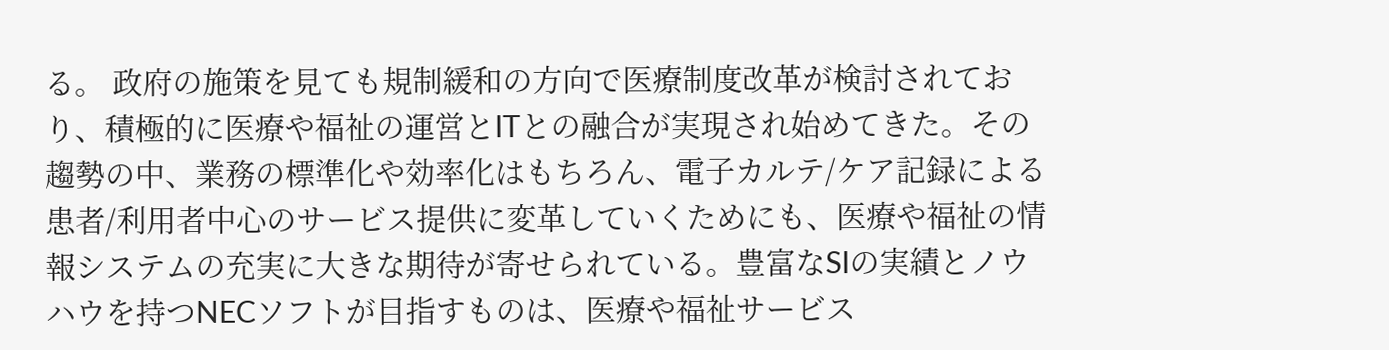る。 政府の施策を見ても規制緩和の方向で医療制度改革が検討されており、積極的に医療や福祉の運営とITとの融合が実現され始めてきた。その趨勢の中、業務の標準化や効率化はもちろん、電子カルテ/ケア記録による患者/利用者中心のサービス提供に変革していくためにも、医療や福祉の情報システムの充実に大きな期待が寄せられている。豊富なSIの実績とノウハウを持つNECソフトが目指すものは、医療や福祉サービス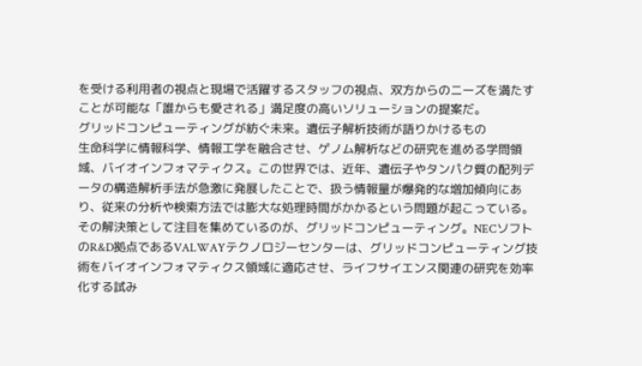を受ける利用者の視点と現場で活躍するスタッフの視点、双方からのニーズを満たすことが可能な「誰からも愛される」満足度の高いソリューションの提案だ。
グリッドコンピューティングが紡ぐ未来。遺伝子解析技術が語りかけるもの
生命科学に情報科学、情報工学を融合させ、ゲノム解析などの研究を進める学問領域、バイオインフォマティクス。この世界では、近年、遺伝子やタンパク質の配列データの構造解析手法が急激に発展したことで、扱う情報量が爆発的な増加傾向にあり、従来の分析や検索方法では膨大な処理時間がかかるという問題が起こっている。その解決策として注目を集めているのが、グリッドコンピューティング。NECソフトのR&D拠点であるVALWAYテクノロジーセンターは、グリッドコンピューティング技術をバイオインフォマティクス領域に適応させ、ライフサイエンス関連の研究を効率化する試み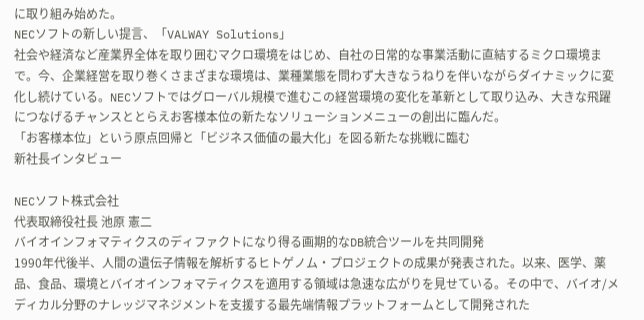に取り組み始めた。
NECソフトの新しい提言、「VALWAY Solutions」
社会や経済など産業界全体を取り囲むマクロ環境をはじめ、自社の日常的な事業活動に直結するミクロ環境まで。今、企業経営を取り巻くさまざまな環境は、業種業態を問わず大きなうねりを伴いながらダイナミックに変化し続けている。NECソフトではグローバル規模で進むこの経営環境の変化を革新として取り込み、大きな飛躍につなげるチャンスととらえお客様本位の新たなソリューションメニューの創出に臨んだ。
「お客様本位」という原点回帰と「ビジネス価値の最大化」を図る新たな挑戦に臨む
新社長インタビュー

NECソフト株式会社
代表取締役社長 池原 憲二
バイオインフォマティクスのディファクトになり得る画期的なDB統合ツールを共同開発
1990年代後半、人間の遺伝子情報を解析するヒトゲノム・プロジェクトの成果が発表された。以来、医学、薬品、食品、環境とバイオインフォマティクスを適用する領域は急速な広がりを見せている。その中で、バイオ/メディカル分野のナレッジマネジメントを支援する最先端情報プラットフォームとして開発された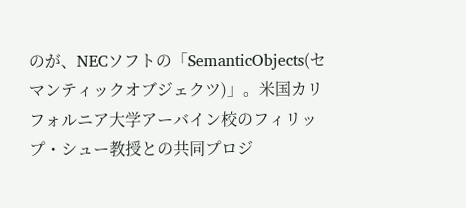のが、NECソフトの「SemanticObjects(セマンティックオブジェクツ)」。米国カリフォルニア大学アーバイン校のフィリップ・シュー教授との共同プロジ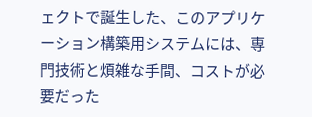ェクトで誕生した、このアプリケーション構築用システムには、専門技術と煩雑な手間、コストが必要だった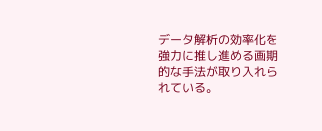データ解析の効率化を強力に推し進める画期的な手法が取り入れられている。